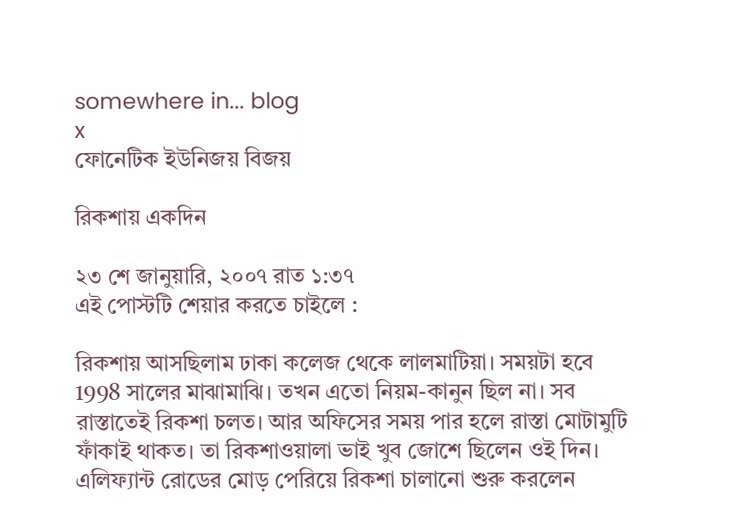somewhere in... blog
x
ফোনেটিক ইউনিজয় বিজয়

রিকশায় একদিন

২৩ শে জানুয়ারি, ২০০৭ রাত ১:৩৭
এই পোস্টটি শেয়ার করতে চাইলে :

রিকশায় আসছিলাম ঢাকা কলেজ থেকে লালমাটিয়া। সময়টা হবে 1998 সালের মাঝামাঝি। তখন এতো নিয়ম-কানুন ছিল না। সব রাস্তাতেই রিকশা চলত। আর অফিসের সময় পার হলে রাস্তা মোটামুটি ফাঁকাই থাকত। তা রিকশাওয়ালা ভাই খুব জোশে ছিলেন ওই দিন। এলিফ্যান্ট রোডের মোড় পেরিয়ে রিকশা চালানো শুরু করলেন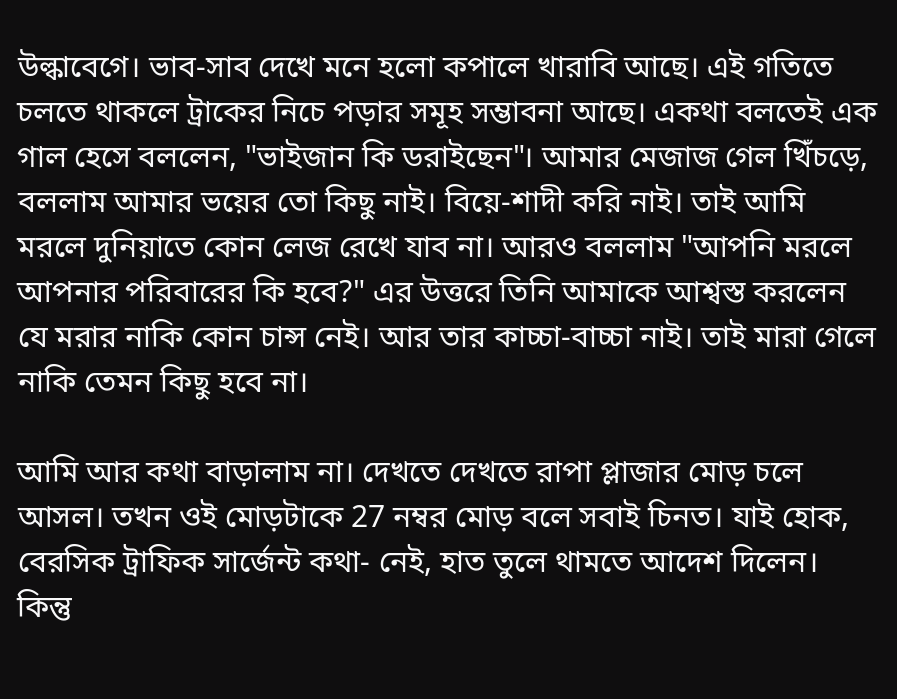উল্কাবেগে। ভাব-সাব দেখে মনে হলো কপালে খারাবি আছে। এই গতিতে চলতে থাকলে ট্রাকের নিচে পড়ার সমূহ সম্ভাবনা আছে। একথা বলতেই এক গাল হেসে বললেন, "ভাইজান কি ডরাইছেন"। আমার মেজাজ গেল খিঁচড়ে, বললাম আমার ভয়ের তো কিছু নাই। বিয়ে-শাদী করি নাই। তাই আমি মরলে দুনিয়াতে কোন লেজ রেখে যাব না। আরও বললাম "আপনি মরলে আপনার পরিবারের কি হবে?" এর উত্তরে তিনি আমাকে আশ্বস্ত করলেন যে মরার নাকি কোন চান্স নেই। আর তার কাচ্চা-বাচ্চা নাই। তাই মারা গেলে নাকি তেমন কিছু হবে না।

আমি আর কথা বাড়ালাম না। দেখতে দেখতে রাপা প্লাজার মোড় চলে আসল। তখন ওই মোড়টাকে 27 নম্বর মোড় বলে সবাই চিনত। যাই হোক, বেরসিক ট্রাফিক সার্জেন্ট কথা- নেই, হাত তুলে থামতে আদেশ দিলেন। কিন্তু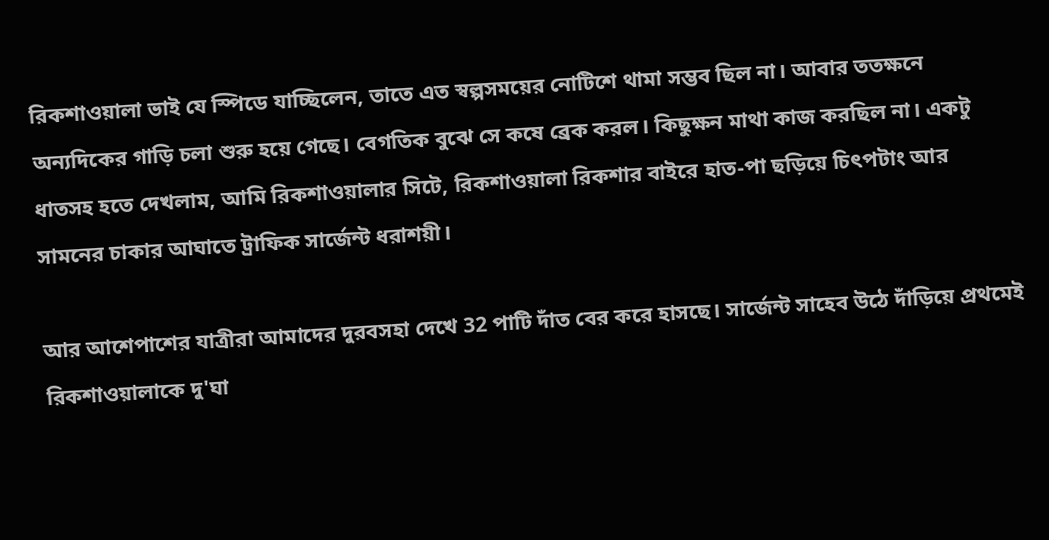রিকশাওয়ালা ভাই যে স্পিডে যাচ্ছিলেন, তাতে এত স্বল্পসময়ের নোটিশে থামা সম্ভব ছিল না। আবার ততক্ষনে অন্যদিকের গাড়ি চলা শুরু হয়ে গেছে। বেগতিক বুঝে সে কষে ব্রেক করল। কিছুক্ষন মাথা কাজ করছিল না। একটু ধাতসহ হতে দেখলাম, আমি রিকশাওয়ালার সিটে, রিকশাওয়ালা রিকশার বাইরে হাত-পা ছড়িয়ে চিৎপটাং আর সামনের চাকার আঘাতে ট্রাফিক সার্জেন্ট ধরাশয়ী।

আর আশেপাশের যাত্রীরা আমাদের দুরবসহা দেখে 32 পাটি দাঁত বের করে হাসছে। সার্জেন্ট সাহেব উঠে দাঁড়িয়ে প্রথমেই রিকশাওয়ালাকে দু'ঘা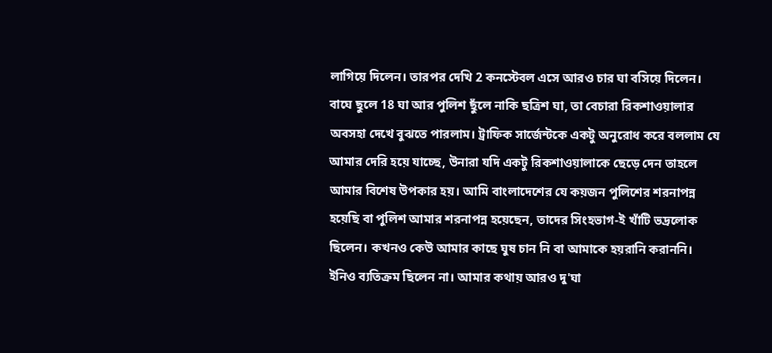লাগিয়ে দিলেন। তারপর দেখি 2 কনস্টেবল এসে আরও চার ঘা বসিয়ে দিলেন। বাঘে ছুলে 18 ঘা আর পুলিশ ছুঁলে নাকি ছত্রিশ ঘা, তা বেচারা রিকশাওয়ালার অবসহা দেখে বুঝতে পারলাম। ট্রাফিক সার্জেন্টকে একটু অনুরোধ করে বললাম যে আমার দেরি হয়ে যাচ্ছে, উনারা যদি একটু রিকশাওয়ালাকে ছেড়ে দেন তাহলে আমার বিশেষ উপকার হয়। আমি বাংলাদেশের যে কয়জন পুলিশের শরনাপন্ন হয়েছি বা পুলিশ আমার শরনাপন্ন হয়েছেন, তাদের সিংহভাগ-ই খাঁটি ভদ্রলোক ছিলেন। কখনও কেউ আমার কাছে ঘুষ চান নি বা আমাকে হয়রানি করাননি। ইনিও ব্যতিক্রম ছিলেন না। আমার কথায় আরও দু'ঘা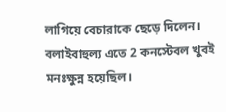লাগিয়ে বেচারাকে ছেড়ে দিলেন। বলাইবাহুল্য এতে 2 কনস্টেবল খুবই মনঃক্ষুন্ন হয়েছিল।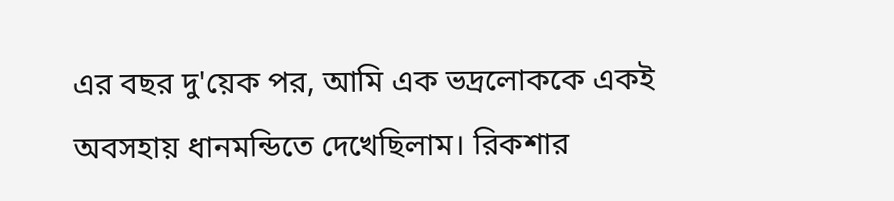এর বছর দু'য়েক পর, আমি এক ভদ্রলোককে একই অবসহায় ধানমন্ডিতে দেখেছিলাম। রিকশার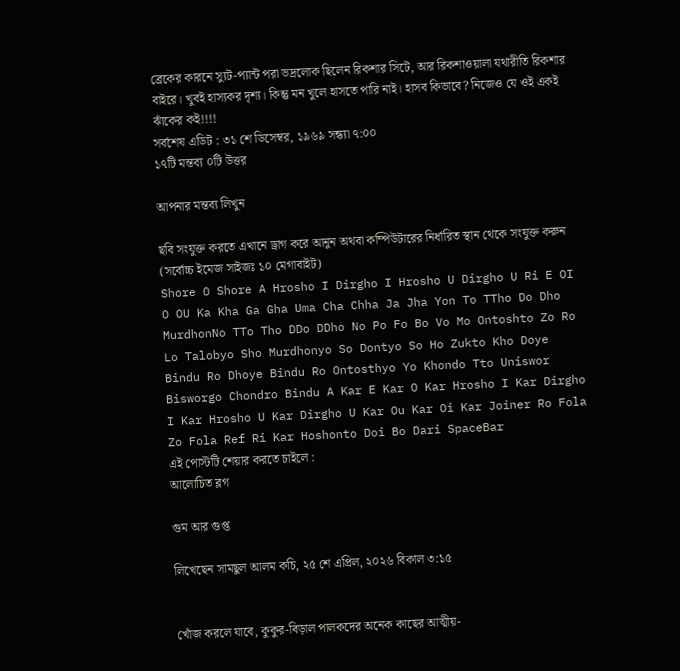ব্রেকের কারনে স্যুট-প্যান্ট পরা ভদ্রলোক ছিলেন রিকশার সিটে, আর রিকশাওয়ালা যথারীতি রিকশার বাইরে। খুবই হাস্যকর দৃশ্য। কিন্তু মন খুলে হাসতে পারি নাই। হাসব কিভাবে? নিজেও যে ওই একই ঝাঁকের কই!!!!
সর্বশেষ এডিট : ৩১ শে ডিসেম্বর, ১৯৬৯ সন্ধ্যা ৭:০০
১৭টি মন্তব্য ০টি উত্তর

আপনার মন্তব্য লিখুন

ছবি সংযুক্ত করতে এখানে ড্রাগ করে আনুন অথবা কম্পিউটারের নির্ধারিত স্থান থেকে সংযুক্ত করুন (সর্বোচ্চ ইমেজ সাইজঃ ১০ মেগাবাইট)
Shore O Shore A Hrosho I Dirgho I Hrosho U Dirgho U Ri E OI O OU Ka Kha Ga Gha Uma Cha Chha Ja Jha Yon To TTho Do Dho MurdhonNo TTo Tho DDo DDho No Po Fo Bo Vo Mo Ontoshto Zo Ro Lo Talobyo Sho Murdhonyo So Dontyo So Ho Zukto Kho Doye Bindu Ro Dhoye Bindu Ro Ontosthyo Yo Khondo Tto Uniswor Bisworgo Chondro Bindu A Kar E Kar O Kar Hrosho I Kar Dirgho I Kar Hrosho U Kar Dirgho U Kar Ou Kar Oi Kar Joiner Ro Fola Zo Fola Ref Ri Kar Hoshonto Doi Bo Dari SpaceBar
এই পোস্টটি শেয়ার করতে চাইলে :
আলোচিত ব্লগ

গুম আর গুপ্ত

লিখেছেন সামছুল আলম কচি, ২৫ শে এপ্রিল, ২০২৬ বিকাল ৩:১৫


খোঁজ করলে যাবে, কুকুর-বিড়াল পালকদের অনেক কাছের আত্মীয়-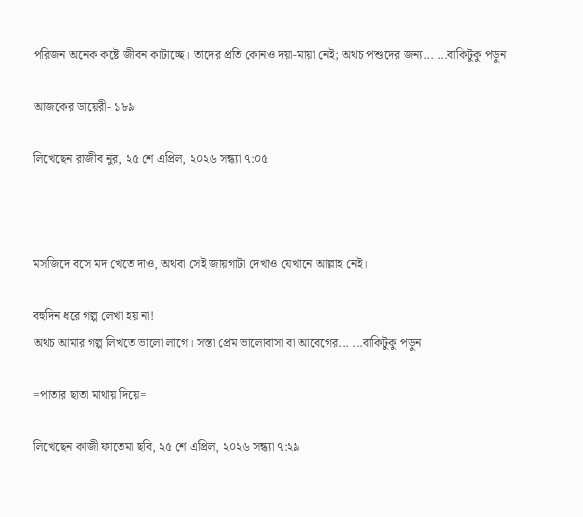পরিজন অনেক কষ্টে জীবন কাটাচ্ছে। তাদের প্রতি কোনও দয়া-মায়া নেই; অথচ পশুদের জন্য... ...বাকিটুকু পড়ুন

আজকের ডায়েরী- ১৮৯

লিখেছেন রাজীব নুর, ২৫ শে এপ্রিল, ২০২৬ সন্ধ্যা ৭:০৫



মসজিদে বসে মদ খেতে দাও, অথবা সেই জায়গাটা দেখাও যেখানে আল্লাহ নেই।

বহুদিন ধরে গল্প লেখা হয় না!
অথচ আমার গল্প লিখতে ভালো লাগে। সস্তা প্রেম ভালোবাসা বা আবেগের... ...বাকিটুকু পড়ুন

=পাতার ছাতা মাথায় দিয়ে=

লিখেছেন কাজী ফাতেমা ছবি, ২৫ শে এপ্রিল, ২০২৬ সন্ধ্যা ৭:২৯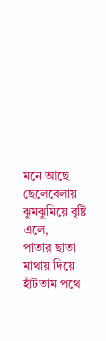মনে আছে ছেলেবেলায়
ঝুমঝুমিয়ে বৃষ্টি এলে,
পাতার ছাতা মাথায় দিয়ে
হাঁটতাম পথে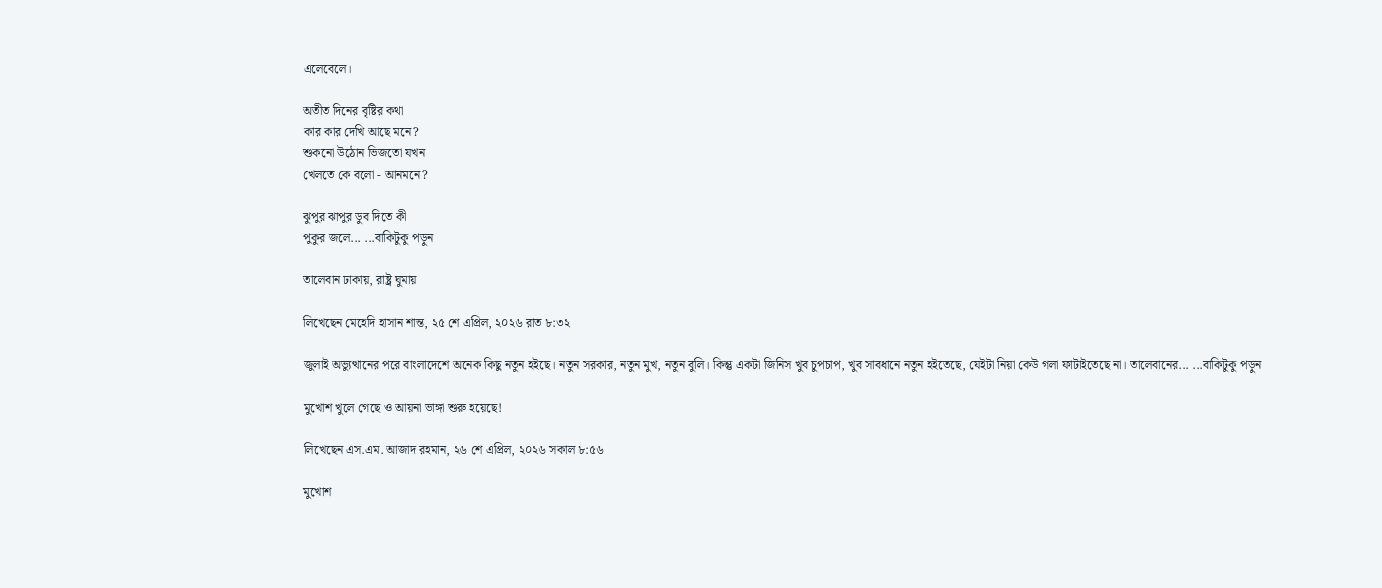এলেবেলে।

অতীত দিনের বৃষ্টির কথা
কার কার দেখি আছে মনে?
শুকনো উঠোন ভিজতো যখন
খেলতে কে বলো - আনমনে?

ঝুপুর ঝাপুর ডুব দিতে কী
পুকুর জলে... ...বাকিটুকু পড়ুন

তালেবান ঢাকায়, রাষ্ট্র ঘুমায়

লিখেছেন মেহেদি হাসান শান্ত, ২৫ শে এপ্রিল, ২০২৬ রাত ৮:৩২

জুলাই অভ্যুত্থানের পরে বাংলাদেশে অনেক কিছু নতুন হইছে। নতুন সরকার, নতুন মুখ, নতুন বুলি। কিন্তু একটা জিনিস খুব চুপচাপ, খুব সাবধানে নতুন হইতেছে, যেইটা নিয়া কেউ গলা ফাটাইতেছে না। তালেবানের... ...বাকিটুকু পড়ুন

মুখোশ খুলে গেছে ও আয়না ভাঙ্গা শুরু হয়েছে!

লিখেছেন এস.এম. আজাদ রহমান, ২৬ শে এপ্রিল, ২০২৬ সকাল ৮:৫৬

মুখোশ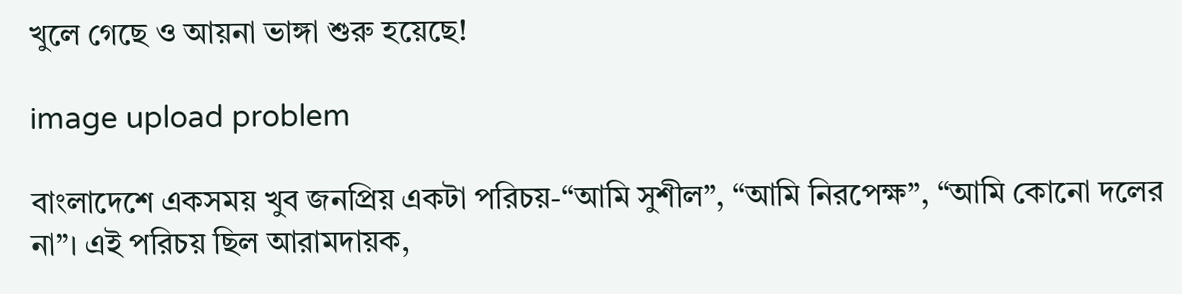খুলে গেছে ও আয়না ভাঙ্গা শুরু হয়েছে!

image upload problem

বাংলাদেশে একসময় খুব জনপ্রিয় একটা পরিচয়-“আমি সুশীল”, “আমি নিরপেক্ষ”, “আমি কোনো দলের না”। এই পরিচয় ছিল আরামদায়ক,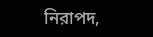নিরাপদ,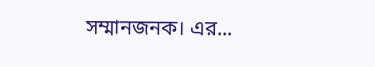সম্মানজনক। এর...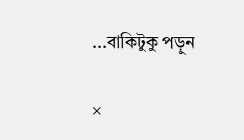...বাকিটুকু পড়ুন

×